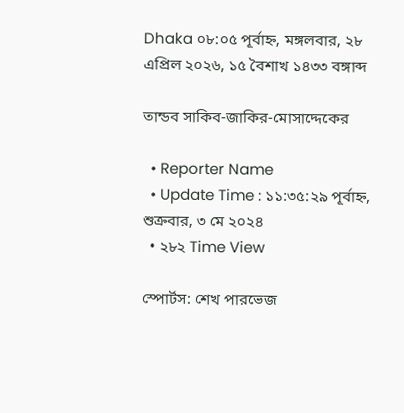Dhaka ০৮:০৫ পূর্বাহ্ন, মঙ্গলবার, ২৮ এপ্রিল ২০২৬, ১৫ বৈশাখ ১৪৩৩ বঙ্গাব্দ

তান্ডব সাকিব-জাকির-মোসাদ্দেকের

  • Reporter Name
  • Update Time : ১১:৩৫:২৯ পূর্বাহ্ন, শুক্রবার, ৩ মে ২০২৪
  • ২৮২ Time View

স্পোর্টস: শেখ পারভেজ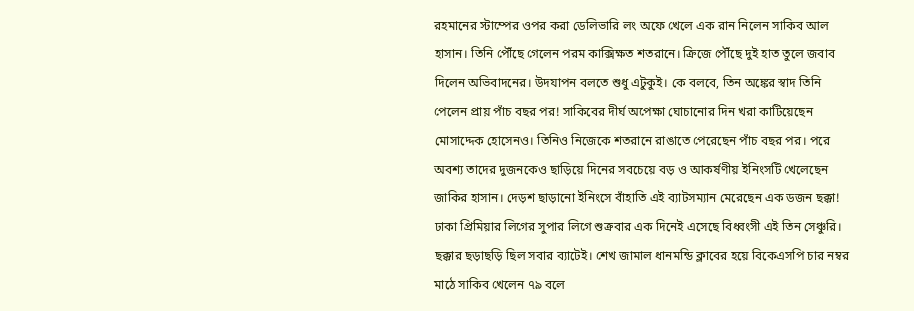রহমানের স্টাম্পের ওপর করা ডেলিভারি লং অফে খেলে এক রান নিলেন সাকিব আল হাসান। তিনি পৌঁছে গেলেন পরম কাক্সিক্ষত শতরানে। ক্রিজে পৌঁছে দুই হাত তুলে জবাব দিলেন অভিবাদনের। উদযাপন বলতে শুধু এটুকুই। কে বলবে, তিন অঙ্কের স্বাদ তিনি পেলেন প্রায় পাঁচ বছর পর! সাকিবের দীর্ঘ অপেক্ষা ঘোচানোর দিন খরা কাটিয়েছেন মোসাদ্দেক হোসেনও। তিনিও নিজেকে শতরানে রাঙাতে পেরেছেন পাঁচ বছর পর। পরে অবশ্য তাদের দুজনকেও ছাড়িয়ে দিনের সবচেয়ে বড় ও আকর্ষণীয় ইনিংসটি খেলেছেন জাকির হাসান। দেড়শ ছাড়ানো ইনিংসে বাঁহাতি এই ব্যাটসম্যান মেরেছেন এক ডজন ছক্কা! ঢাকা প্রিমিয়ার লিগের সুপার লিগে শুক্রবার এক দিনেই এসেছে বিধ্বংসী এই তিন সেঞ্চুরি। ছক্কার ছড়াছড়ি ছিল সবার ব্যাটেই। শেখ জামাল ধানমন্ডি ক্লাবের হয়ে বিকেএসপি চার নম্বর মাঠে সাকিব খেলেন ৭৯ বলে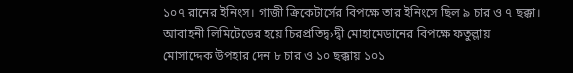১০৭ রানের ইনিংস। গাজী ক্রিকেটার্সের বিপক্ষে তার ইনিংসে ছিল ৯ চার ও ৭ ছক্কা। আবাহনী লিমিটেডের হয়ে চিরপ্রতিদ্ব›দ্বী মোহামেডানের বিপক্ষে ফতুল্লায় মোসাদ্দেক উপহার দেন ৮ চার ও ১০ ছক্কায় ১০১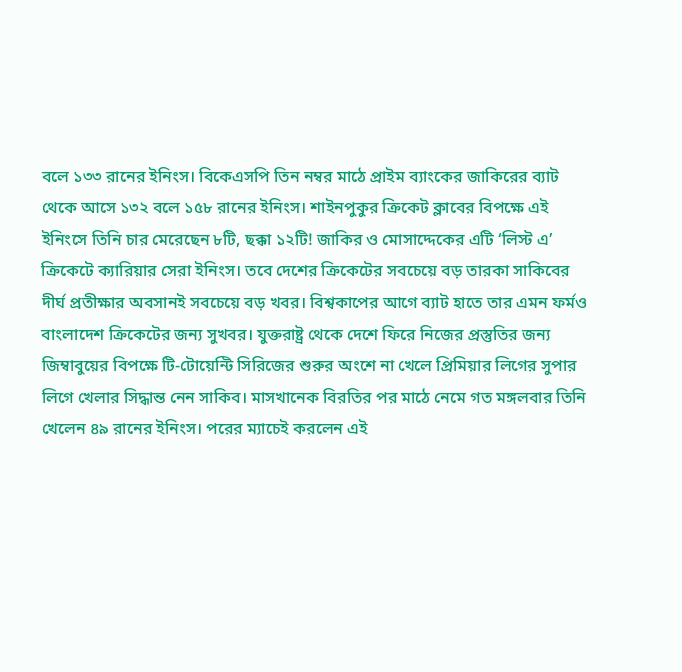বলে ১৩৩ রানের ইনিংস। বিকেএসপি তিন নম্বর মাঠে প্রাইম ব্যাংকের জাকিরের ব্যাট থেকে আসে ১৩২ বলে ১৫৮ রানের ইনিংস। শাইনপুকুর ক্রিকেট ক্লাবের বিপক্ষে এই ইনিংসে তিনি চার মেরেছেন ৮টি, ছক্কা ১২টি! জাকির ও মোসাদ্দেকের এটি ‘লিস্ট এ’ ক্রিকেটে ক্যারিয়ার সেরা ইনিংস। তবে দেশের ক্রিকেটের সবচেয়ে বড় তারকা সাকিবের দীর্ঘ প্রতীক্ষার অবসানই সবচেয়ে বড় খবর। বিশ্বকাপের আগে ব্যাট হাতে তার এমন ফর্মও বাংলাদেশ ক্রিকেটের জন্য সুখবর। যুক্তরাষ্ট্র থেকে দেশে ফিরে নিজের প্রস্তুতির জন্য জিম্বাবুয়ের বিপক্ষে টি-টোয়েন্টি সিরিজের শুরুর অংশে না খেলে প্রিমিয়ার লিগের সুপার লিগে খেলার সিদ্ধান্ত নেন সাকিব। মাসখানেক বিরতির পর মাঠে নেমে গত মঙ্গলবার তিনি খেলেন ৪৯ রানের ইনিংস। পরের ম্যাচেই করলেন এই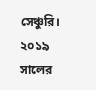সেঞ্চুরি। ২০১৯ সালের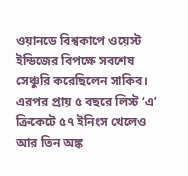ওয়ানডে বিশ্বকাপে ওয়েস্ট ইন্ডিজের বিপক্ষে সবশেষ সেঞ্চুরি করেছিলেন সাকিব। এরপর প্রায় ৫ বছরে লিস্ট ‘এ’ ক্রিকেটে ৫৭ ইনিংস খেলেও আর তিন অঙ্ক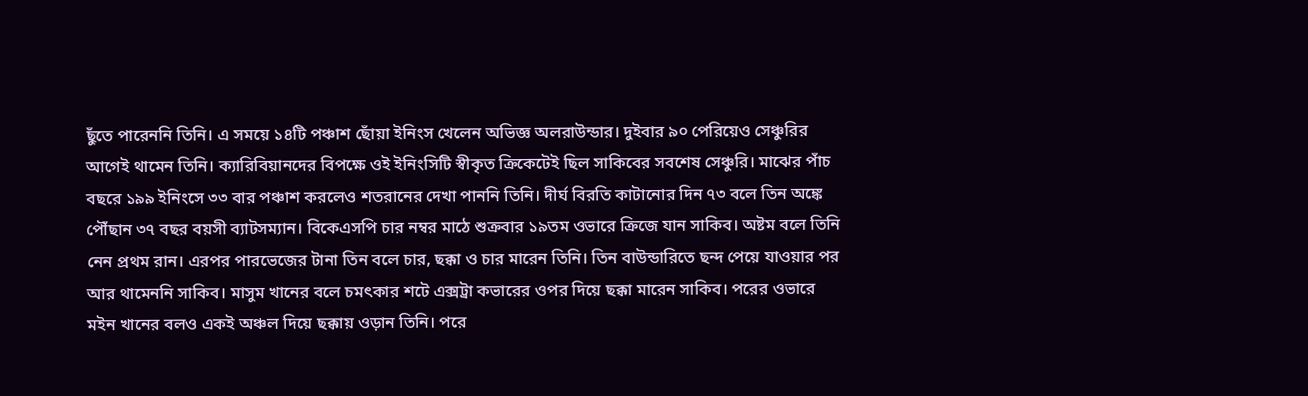ছুঁতে পারেননি তিনি। এ সময়ে ১৪টি পঞ্চাশ ছোঁয়া ইনিংস খেলেন অভিজ্ঞ অলরাউন্ডার। দুইবার ৯০ পেরিয়েও সেঞ্চুরির আগেই থামেন তিনি। ক্যারিবিয়ানদের বিপক্ষে ওই ইনিংসিটি স্বীকৃত ক্রিকেটেই ছিল সাকিবের সবশেষ সেঞ্চুরি। মাঝের পাঁচ বছরে ১৯৯ ইনিংসে ৩৩ বার পঞ্চাশ করলেও শতরানের দেখা পাননি তিনি। দীর্ঘ বিরতি কাটানোর দিন ৭৩ বলে তিন অঙ্কে পৌঁছান ৩৭ বছর বয়সী ব্যাটসম্যান। বিকেএসপি চার নম্বর মাঠে শুক্রবার ১৯তম ওভারে ক্রিজে যান সাকিব। অষ্টম বলে তিনি নেন প্রথম রান। এরপর পারভেজের টানা তিন বলে চার, ছক্কা ও চার মারেন তিনি। তিন বাউন্ডারিতে ছন্দ পেয়ে যাওয়ার পর আর থামেননি সাকিব। মাসুম খানের বলে চমৎকার শটে এক্সট্রা কভারের ওপর দিয়ে ছক্কা মারেন সাকিব। পরের ওভারে মইন খানের বলও একই অঞ্চল দিয়ে ছক্কায় ওড়ান তিনি। পরে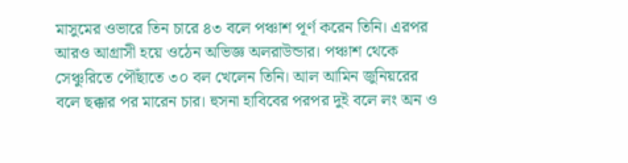মাসুমের ওভারে তিন চারে ৪৩ বলে পঞ্চাশ পূর্ণ করেন তিনি। এরপর আরও আগ্রাসী হয়ে ওঠেন অভিজ্ঞ অলরাউন্ডার। পঞ্চাশ থেকে সেঞ্চুরিতে পৌঁছাতে ৩০ বল খেলেন তিনি। আল আমিন জুনিয়রের বলে ছক্কার পর মারেন চার। হুসনা হাবিবের পরপর দুই বলে লং অন ও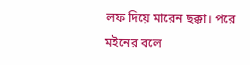লফ দিয়ে মারেন ছক্কা। পরে মইনের বলে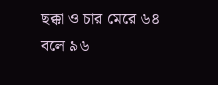ছক্কা ও চার মেরে ৬৪ বলে ৯৬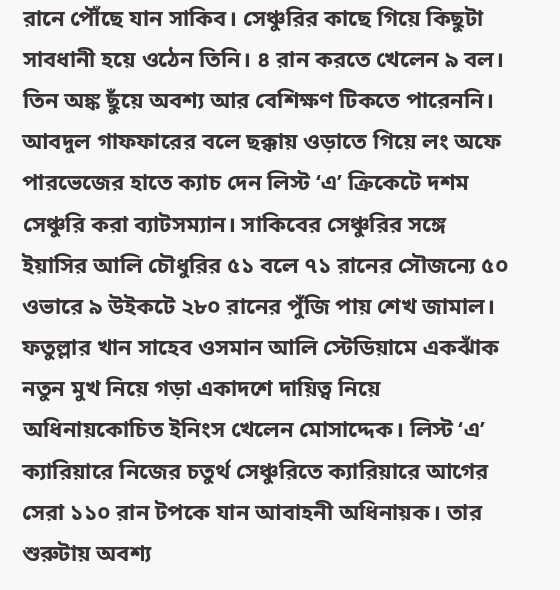রানে পৌঁছে যান সাকিব। সেঞ্চুরির কাছে গিয়ে কিছুটা সাবধানী হয়ে ওঠেন তিনি। ৪ রান করতে খেলেন ৯ বল। তিন অঙ্ক ছুঁয়ে অবশ্য আর বেশিক্ষণ টিকতে পারেননি। আবদুল গাফফারের বলে ছক্কায় ওড়াতে গিয়ে লং অফে পারভেজের হাতে ক্যাচ দেন লিস্ট ‘এ’ ক্রিকেটে দশম সেঞ্চুরি করা ব্যাটসম্যান। সাকিবের সেঞ্চুরির সঙ্গে ইয়াসির আলি চৌধুরির ৫১ বলে ৭১ রানের সৌজন্যে ৫০ ওভারে ৯ উইকটে ২৮০ রানের পুঁজি পায় শেখ জামাল। ফতুল্লার খান সাহেব ওসমান আলি স্টেডিয়ামে একঝাঁক নতুন মুখ নিয়ে গড়া একাদশে দায়িত্ব নিয়ে অধিনায়কোচিত ইনিংস খেলেন মোসাদ্দেক। লিস্ট ‘এ’ ক্যারিয়ারে নিজের চতুর্থ সেঞ্চুরিতে ক্যারিয়ারে আগের সেরা ১১০ রান টপকে যান আবাহনী অধিনায়ক। তার শুরুটায় অবশ্য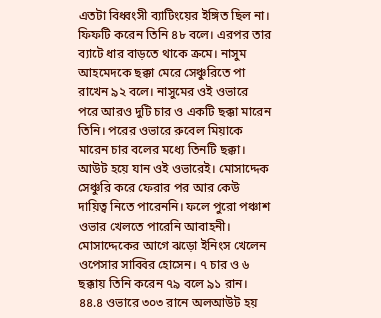এতটা বিধ্বংসী ব্যাটিংয়ের ইঙ্গিত ছিল না। ফিফটি করেন তিনি ৪৮ বলে। এরপর তার ব্যাটে ধার বাড়তে থাকে ক্রমে। নাসুম আহমেদকে ছক্কা মেরে সেঞ্চুরিতে পা রাখেন ৯২ বলে। নাসুমের ওই ওভারে পরে আরও দুটি চার ও একটি ছক্কা মারেন তিনি। পরের ওভারে রুবেল মিয়াকে মারেন চার বলের মধ্যে তিনটি ছক্কা। আউট হয়ে যান ওই ওভারেই। মোসাদ্দেক সেঞ্চুরি করে ফেরার পর আর কেউ দায়িত্ব নিতে পারেননি। ফলে পুরো পঞ্চাশ ওভার খেলতে পারেনি আবাহনী। মোসাদ্দেকের আগে ঝড়ো ইনিংস খেলেন ওপেসার সাব্বির হোসেন। ৭ চার ও ৬ ছক্কায় তিনি করেন ৭৯ বলে ৯১ রান। ৪৪.৪ ওভারে ৩০৩ রানে অলআউট হয়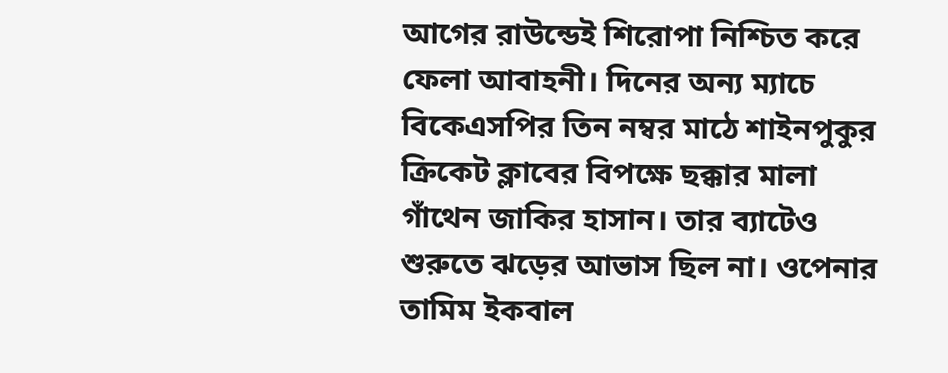আগের রাউন্ডেই শিরোপা নিশ্চিত করে ফেলা আবাহনী। দিনের অন্য ম্যাচে বিকেএসপির তিন নম্বর মাঠে শাইনপুকুর ক্রিকেট ক্লাবের বিপক্ষে ছক্কার মালা গাঁথেন জাকির হাসান। তার ব্যাটেও শুরুতে ঝড়ের আভাস ছিল না। ওপেনার তামিম ইকবাল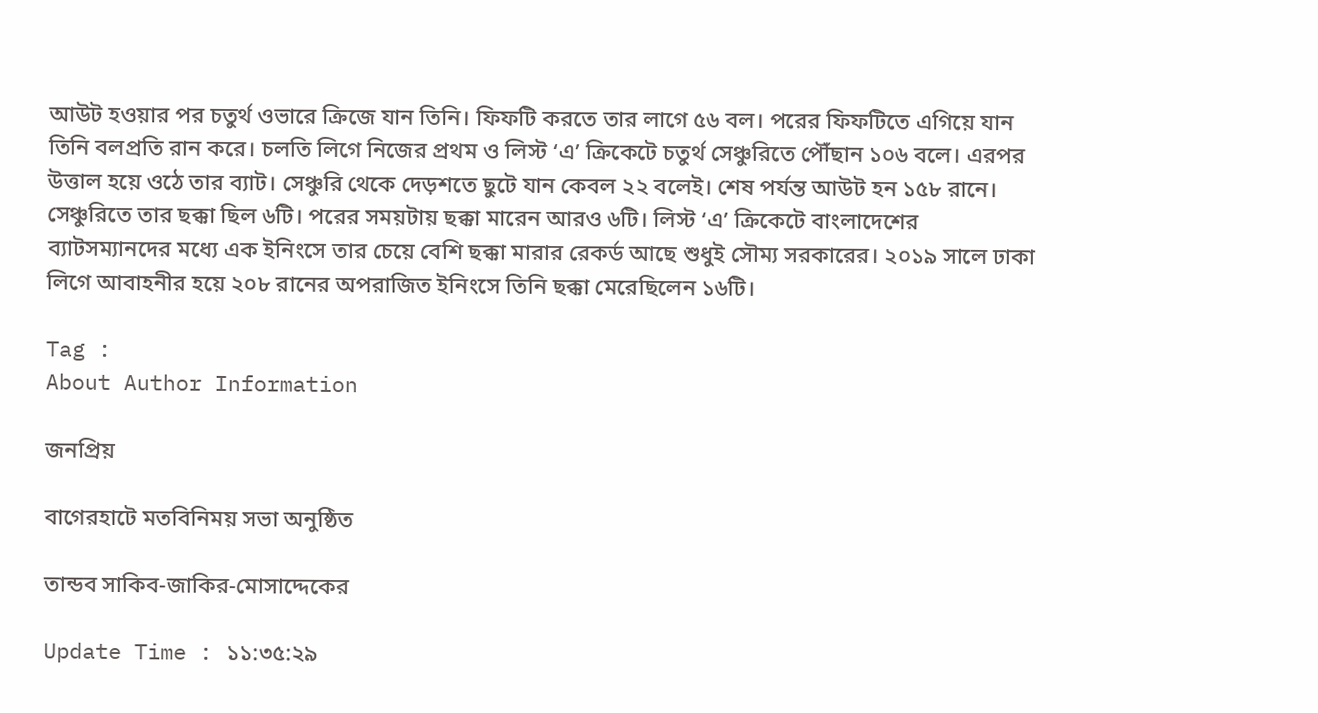আউট হওয়ার পর চতুর্থ ওভারে ক্রিজে যান তিনি। ফিফটি করতে তার লাগে ৫৬ বল। পরের ফিফটিতে এগিয়ে যান তিনি বলপ্রতি রান করে। চলতি লিগে নিজের প্রথম ও লিস্ট ‘এ’ ক্রিকেটে চতুর্থ সেঞ্চুরিতে পৌঁছান ১০৬ বলে। এরপর উত্তাল হয়ে ওঠে তার ব্যাট। সেঞ্চুরি থেকে দেড়শতে ছুটে যান কেবল ২২ বলেই। শেষ পর্যন্ত আউট হন ১৫৮ রানে। সেঞ্চুরিতে তার ছক্কা ছিল ৬টি। পরের সময়টায় ছক্কা মারেন আরও ৬টি। লিস্ট ‘এ’ ক্রিকেটে বাংলাদেশের ব্যাটসম্যানদের মধ্যে এক ইনিংসে তার চেয়ে বেশি ছক্কা মারার রেকর্ড আছে শুধুই সৌম্য সরকারের। ২০১৯ সালে ঢাকা লিগে আবাহনীর হয়ে ২০৮ রানের অপরাজিত ইনিংসে তিনি ছক্কা মেরেছিলেন ১৬টি।

Tag :
About Author Information

জনপ্রিয়

বাগেরহাটে মতবিনিময় সভা অনুষ্ঠিত

তান্ডব সাকিব-জাকির-মোসাদ্দেকের

Update Time : ১১:৩৫:২৯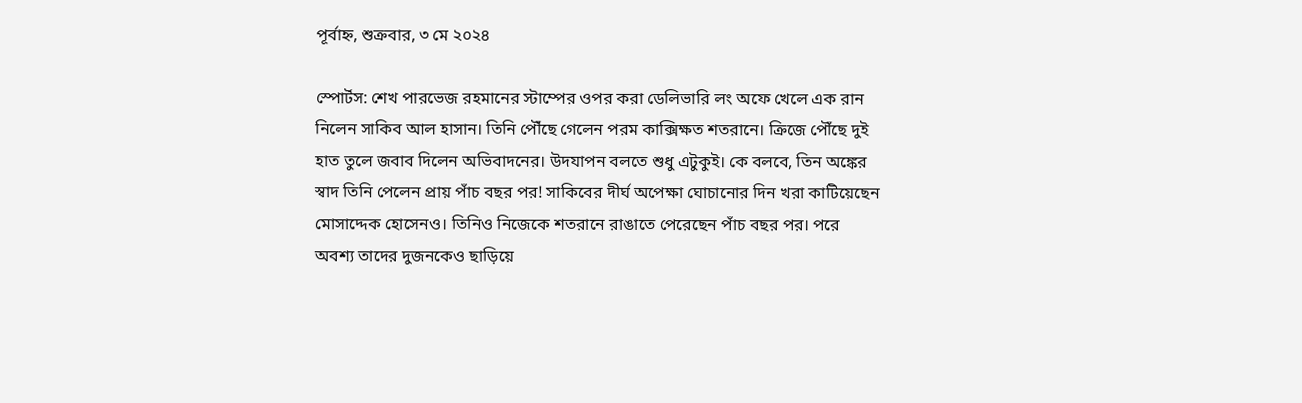পূর্বাহ্ন, শুক্রবার, ৩ মে ২০২৪

স্পোর্টস: শেখ পারভেজ রহমানের স্টাম্পের ওপর করা ডেলিভারি লং অফে খেলে এক রান নিলেন সাকিব আল হাসান। তিনি পৌঁছে গেলেন পরম কাক্সিক্ষত শতরানে। ক্রিজে পৌঁছে দুই হাত তুলে জবাব দিলেন অভিবাদনের। উদযাপন বলতে শুধু এটুকুই। কে বলবে, তিন অঙ্কের স্বাদ তিনি পেলেন প্রায় পাঁচ বছর পর! সাকিবের দীর্ঘ অপেক্ষা ঘোচানোর দিন খরা কাটিয়েছেন মোসাদ্দেক হোসেনও। তিনিও নিজেকে শতরানে রাঙাতে পেরেছেন পাঁচ বছর পর। পরে অবশ্য তাদের দুজনকেও ছাড়িয়ে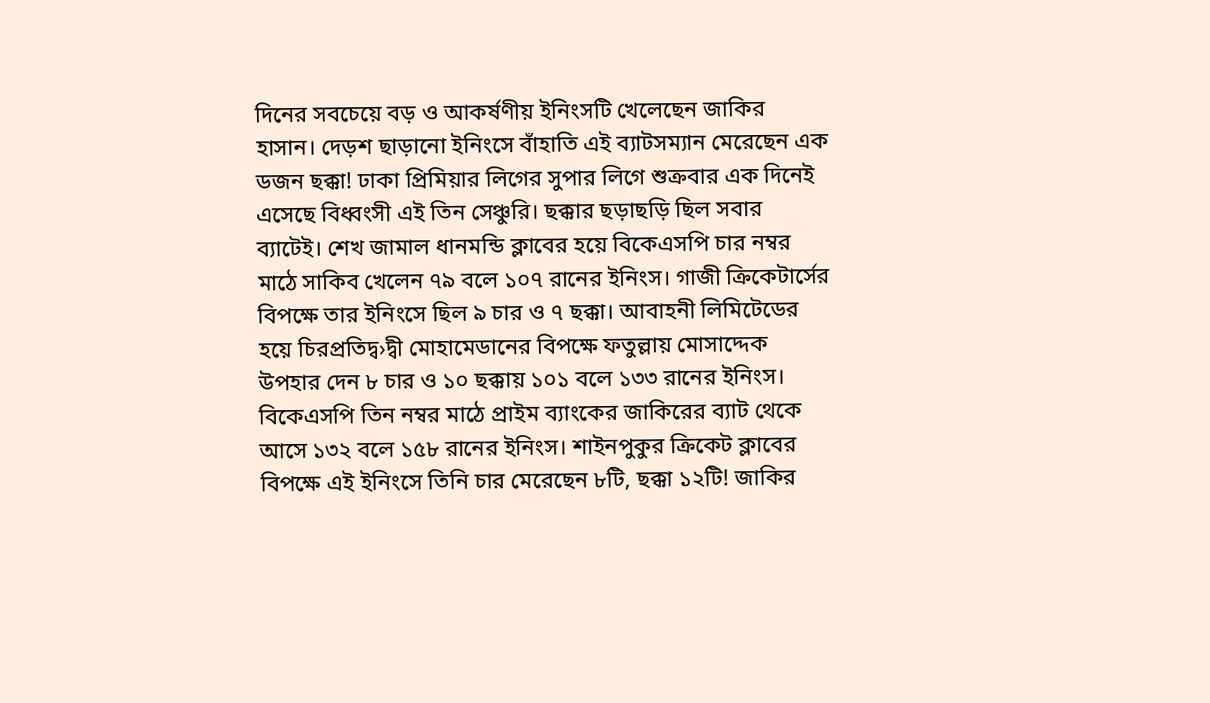দিনের সবচেয়ে বড় ও আকর্ষণীয় ইনিংসটি খেলেছেন জাকির হাসান। দেড়শ ছাড়ানো ইনিংসে বাঁহাতি এই ব্যাটসম্যান মেরেছেন এক ডজন ছক্কা! ঢাকা প্রিমিয়ার লিগের সুপার লিগে শুক্রবার এক দিনেই এসেছে বিধ্বংসী এই তিন সেঞ্চুরি। ছক্কার ছড়াছড়ি ছিল সবার ব্যাটেই। শেখ জামাল ধানমন্ডি ক্লাবের হয়ে বিকেএসপি চার নম্বর মাঠে সাকিব খেলেন ৭৯ বলে ১০৭ রানের ইনিংস। গাজী ক্রিকেটার্সের বিপক্ষে তার ইনিংসে ছিল ৯ চার ও ৭ ছক্কা। আবাহনী লিমিটেডের হয়ে চিরপ্রতিদ্ব›দ্বী মোহামেডানের বিপক্ষে ফতুল্লায় মোসাদ্দেক উপহার দেন ৮ চার ও ১০ ছক্কায় ১০১ বলে ১৩৩ রানের ইনিংস। বিকেএসপি তিন নম্বর মাঠে প্রাইম ব্যাংকের জাকিরের ব্যাট থেকে আসে ১৩২ বলে ১৫৮ রানের ইনিংস। শাইনপুকুর ক্রিকেট ক্লাবের বিপক্ষে এই ইনিংসে তিনি চার মেরেছেন ৮টি, ছক্কা ১২টি! জাকির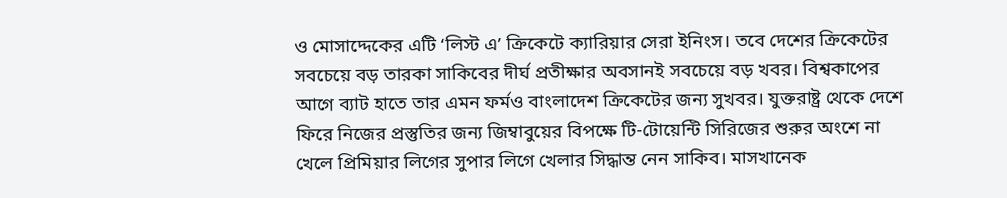ও মোসাদ্দেকের এটি ‘লিস্ট এ’ ক্রিকেটে ক্যারিয়ার সেরা ইনিংস। তবে দেশের ক্রিকেটের সবচেয়ে বড় তারকা সাকিবের দীর্ঘ প্রতীক্ষার অবসানই সবচেয়ে বড় খবর। বিশ্বকাপের আগে ব্যাট হাতে তার এমন ফর্মও বাংলাদেশ ক্রিকেটের জন্য সুখবর। যুক্তরাষ্ট্র থেকে দেশে ফিরে নিজের প্রস্তুতির জন্য জিম্বাবুয়ের বিপক্ষে টি-টোয়েন্টি সিরিজের শুরুর অংশে না খেলে প্রিমিয়ার লিগের সুপার লিগে খেলার সিদ্ধান্ত নেন সাকিব। মাসখানেক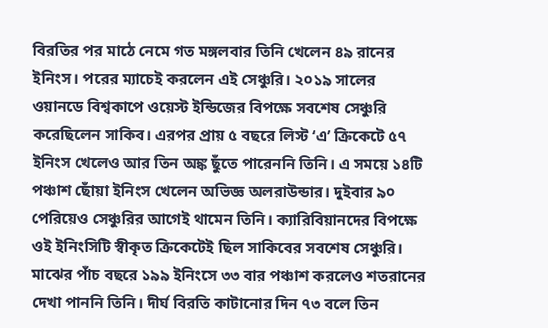বিরতির পর মাঠে নেমে গত মঙ্গলবার তিনি খেলেন ৪৯ রানের ইনিংস। পরের ম্যাচেই করলেন এই সেঞ্চুরি। ২০১৯ সালের ওয়ানডে বিশ্বকাপে ওয়েস্ট ইন্ডিজের বিপক্ষে সবশেষ সেঞ্চুরি করেছিলেন সাকিব। এরপর প্রায় ৫ বছরে লিস্ট ‘এ’ ক্রিকেটে ৫৭ ইনিংস খেলেও আর তিন অঙ্ক ছুঁতে পারেননি তিনি। এ সময়ে ১৪টি পঞ্চাশ ছোঁয়া ইনিংস খেলেন অভিজ্ঞ অলরাউন্ডার। দুইবার ৯০ পেরিয়েও সেঞ্চুরির আগেই থামেন তিনি। ক্যারিবিয়ানদের বিপক্ষে ওই ইনিংসিটি স্বীকৃত ক্রিকেটেই ছিল সাকিবের সবশেষ সেঞ্চুরি। মাঝের পাঁচ বছরে ১৯৯ ইনিংসে ৩৩ বার পঞ্চাশ করলেও শতরানের দেখা পাননি তিনি। দীর্ঘ বিরতি কাটানোর দিন ৭৩ বলে তিন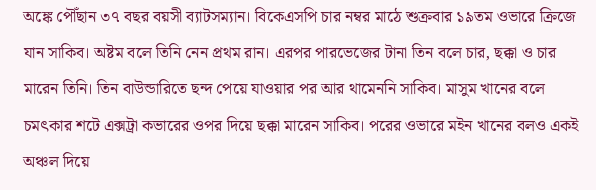অঙ্কে পৌঁছান ৩৭ বছর বয়সী ব্যাটসম্যান। বিকেএসপি চার নম্বর মাঠে শুক্রবার ১৯তম ওভারে ক্রিজে যান সাকিব। অষ্টম বলে তিনি নেন প্রথম রান। এরপর পারভেজের টানা তিন বলে চার, ছক্কা ও চার মারেন তিনি। তিন বাউন্ডারিতে ছন্দ পেয়ে যাওয়ার পর আর থামেননি সাকিব। মাসুম খানের বলে চমৎকার শটে এক্সট্রা কভারের ওপর দিয়ে ছক্কা মারেন সাকিব। পরের ওভারে মইন খানের বলও একই অঞ্চল দিয়ে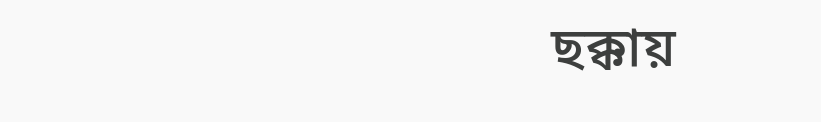ছক্কায়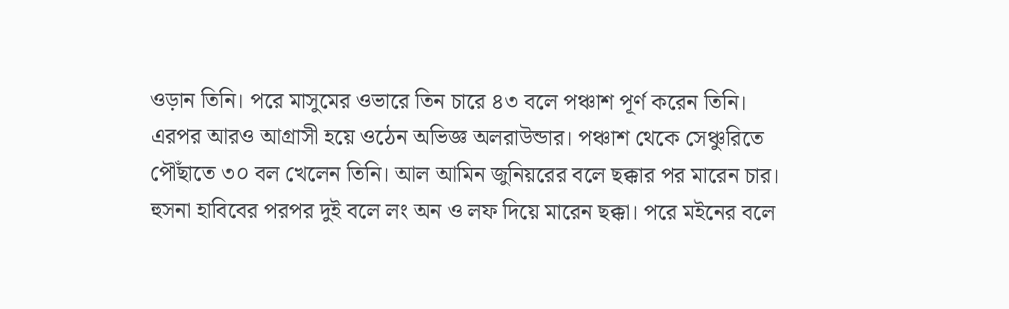ওড়ান তিনি। পরে মাসুমের ওভারে তিন চারে ৪৩ বলে পঞ্চাশ পূর্ণ করেন তিনি। এরপর আরও আগ্রাসী হয়ে ওঠেন অভিজ্ঞ অলরাউন্ডার। পঞ্চাশ থেকে সেঞ্চুরিতে পৌঁছাতে ৩০ বল খেলেন তিনি। আল আমিন জুনিয়রের বলে ছক্কার পর মারেন চার। হুসনা হাবিবের পরপর দুই বলে লং অন ও লফ দিয়ে মারেন ছক্কা। পরে মইনের বলে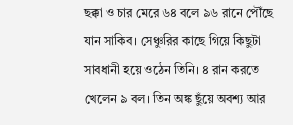ছক্কা ও চার মেরে ৬৪ বলে ৯৬ রানে পৌঁছে যান সাকিব। সেঞ্চুরির কাছে গিয়ে কিছুটা সাবধানী হয়ে ওঠেন তিনি। ৪ রান করতে খেলেন ৯ বল। তিন অঙ্ক ছুঁয়ে অবশ্য আর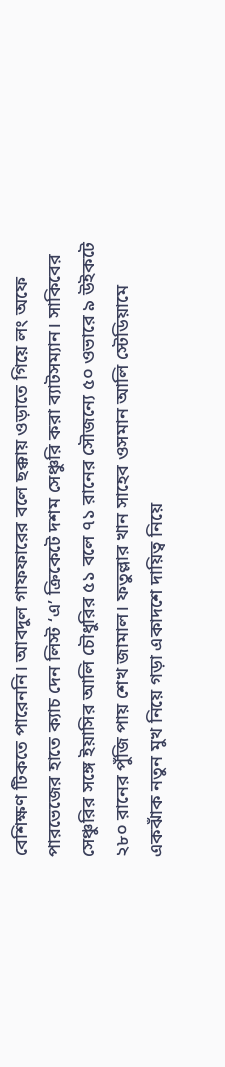বেশিক্ষণ টিকতে পারেননি। আবদুল গাফফারের বলে ছক্কায় ওড়াতে গিয়ে লং অফে পারভেজের হাতে ক্যাচ দেন লিস্ট ‘এ’ ক্রিকেটে দশম সেঞ্চুরি করা ব্যাটসম্যান। সাকিবের সেঞ্চুরির সঙ্গে ইয়াসির আলি চৌধুরির ৫১ বলে ৭১ রানের সৌজন্যে ৫০ ওভারে ৯ উইকটে ২৮০ রানের পুঁজি পায় শেখ জামাল। ফতুল্লার খান সাহেব ওসমান আলি স্টেডিয়ামে একঝাঁক নতুন মুখ নিয়ে গড়া একাদশে দায়িত্ব নিয়ে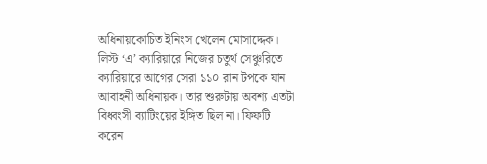অধিনায়কোচিত ইনিংস খেলেন মোসাদ্দেক। লিস্ট ‘এ’ ক্যারিয়ারে নিজের চতুর্থ সেঞ্চুরিতে ক্যারিয়ারে আগের সেরা ১১০ রান টপকে যান আবাহনী অধিনায়ক। তার শুরুটায় অবশ্য এতটা বিধ্বংসী ব্যাটিংয়ের ইঙ্গিত ছিল না। ফিফটি করেন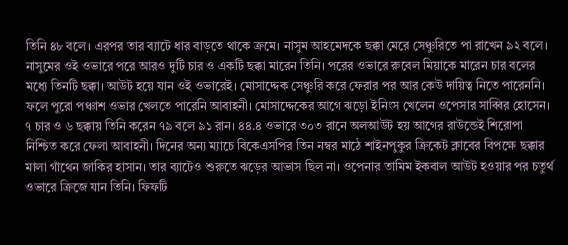তিনি ৪৮ বলে। এরপর তার ব্যাটে ধার বাড়তে থাকে ক্রমে। নাসুম আহমেদকে ছক্কা মেরে সেঞ্চুরিতে পা রাখেন ৯২ বলে। নাসুমের ওই ওভারে পরে আরও দুটি চার ও একটি ছক্কা মারেন তিনি। পরের ওভারে রুবেল মিয়াকে মারেন চার বলের মধ্যে তিনটি ছক্কা। আউট হয়ে যান ওই ওভারেই। মোসাদ্দেক সেঞ্চুরি করে ফেরার পর আর কেউ দায়িত্ব নিতে পারেননি। ফলে পুরো পঞ্চাশ ওভার খেলতে পারেনি আবাহনী। মোসাদ্দেকের আগে ঝড়ো ইনিংস খেলেন ওপেসার সাব্বির হোসেন। ৭ চার ও ৬ ছক্কায় তিনি করেন ৭৯ বলে ৯১ রান। ৪৪.৪ ওভারে ৩০৩ রানে অলআউট হয় আগের রাউন্ডেই শিরোপা নিশ্চিত করে ফেলা আবাহনী। দিনের অন্য ম্যাচে বিকেএসপির তিন নম্বর মাঠে শাইনপুকুর ক্রিকেট ক্লাবের বিপক্ষে ছক্কার মালা গাঁথেন জাকির হাসান। তার ব্যাটেও শুরুতে ঝড়ের আভাস ছিল না। ওপেনার তামিম ইকবাল আউট হওয়ার পর চতুর্থ ওভারে ক্রিজে যান তিনি। ফিফটি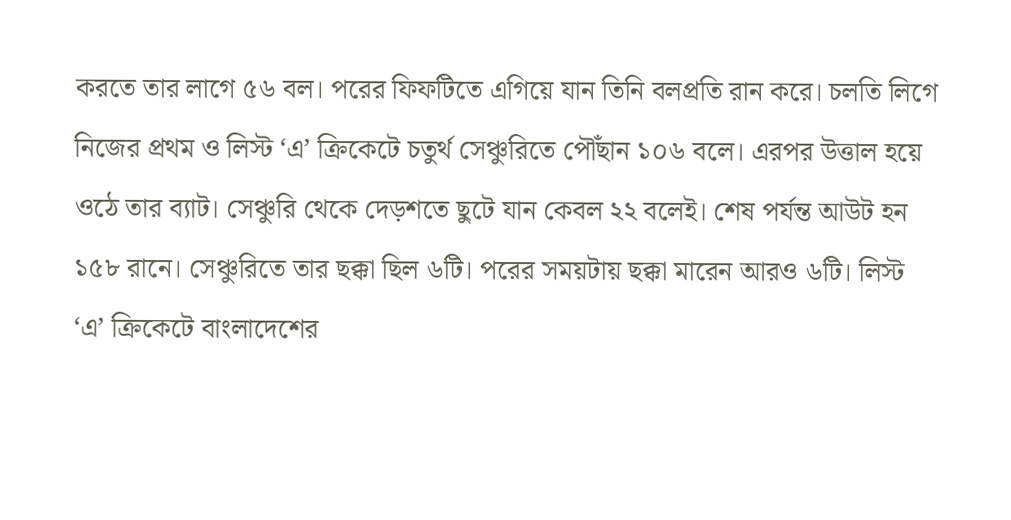করতে তার লাগে ৫৬ বল। পরের ফিফটিতে এগিয়ে যান তিনি বলপ্রতি রান করে। চলতি লিগে নিজের প্রথম ও লিস্ট ‘এ’ ক্রিকেটে চতুর্থ সেঞ্চুরিতে পৌঁছান ১০৬ বলে। এরপর উত্তাল হয়ে ওঠে তার ব্যাট। সেঞ্চুরি থেকে দেড়শতে ছুটে যান কেবল ২২ বলেই। শেষ পর্যন্ত আউট হন ১৫৮ রানে। সেঞ্চুরিতে তার ছক্কা ছিল ৬টি। পরের সময়টায় ছক্কা মারেন আরও ৬টি। লিস্ট ‘এ’ ক্রিকেটে বাংলাদেশের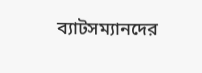ব্যাটসম্যানদের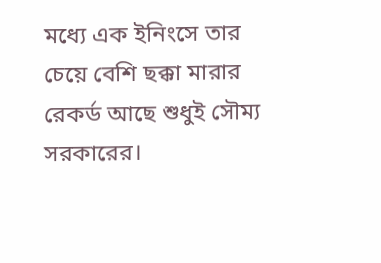মধ্যে এক ইনিংসে তার চেয়ে বেশি ছক্কা মারার রেকর্ড আছে শুধুই সৌম্য সরকারের।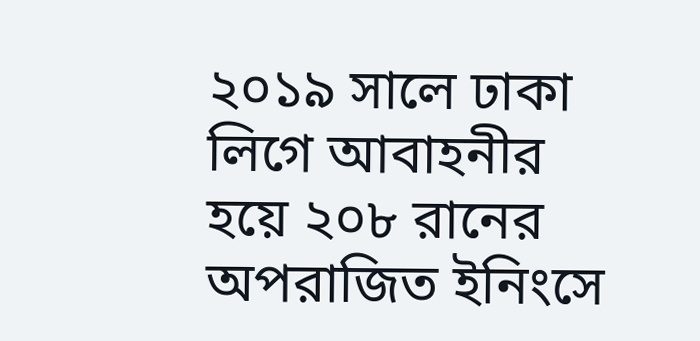২০১৯ সালে ঢাকা লিগে আবাহনীর হয়ে ২০৮ রানের অপরাজিত ইনিংসে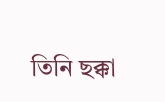তিনি ছক্কা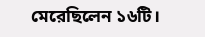মেরেছিলেন ১৬টি।